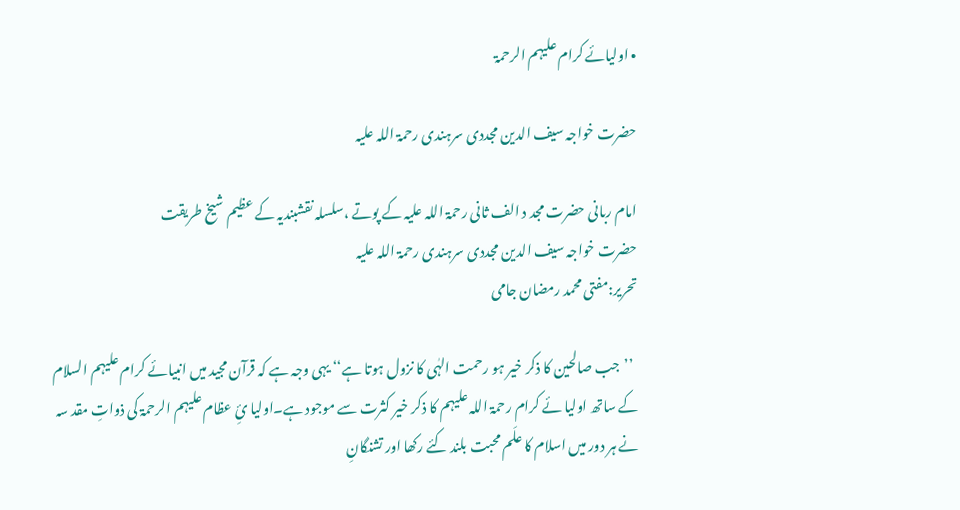• اولیائے کرام علیہم الرحمۃ

حضرت خواجہ سیف الدین مجددی سرہندی رحمۃ اللہ علیہ

امام ربانی حضرت مجد د الف ثانی رحمۃ اللہ علیہ کے پوتے ،سلسلہ نقشبندیہ کے عظیم شیخ طریقت
حضرت خواجہ سیف الدین مجددی سرہندی رحمۃ اللہ علیہ
تحریر:مفتی محمد رمضان جامی

  ’’جب صالحین کا ذکر خیر ہو رحمت الہٰی کا نزول ہوتا ہے‘‘ یہی وجہ ہے کہ قرآن مجید میں انبیائے کرام علیہم السلام کے ساتھ اولیا ئے کرام رحمۃ اللہ علیہم کا ذکر خیر کثرت سے موجود ہے۔اولیا ئِ عظام علیہم الرحمۃ کی ذواتِ مقد سہ نے ہر دور میں اسلام کا علَم محبت بلند کئے رکھا اور تشنگانِ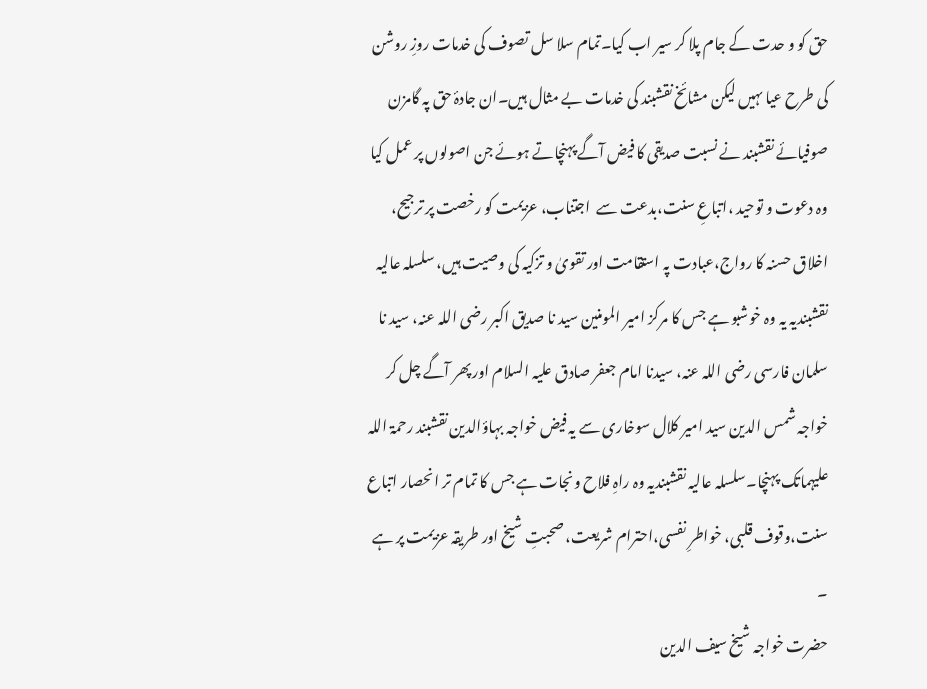حق کو و حدت کے جام پلا کر سیر اب کیا۔تمام سلا سل تصوف کی خدمات روزِ روشن کی طرح عیا ںہیں لیکن مشائخ نقشبند کی خدمات بے مثال ہیں۔ان جادۂ حق پہ گامزن صوفیائے نقشبند نے نسبت صدیقی کا فیض آگے پہنچاتے ہوئے جن اصولوں پر عمل کیا وہ دعوت و توحید ،اتباعِ سنت،بدعت سے  اجتناب، عزیمت کو رخصت پر ترجیح، اخلاق حسنہ کا رواج،عبادت پہ استقامت اور تقویٰ و تزکیہ کی وصیت ہیں، سلسلہ عالیہ نقشبندیہ یہ وہ خوشبو ہے جس کا مرکز امیر المومنین سید نا صدیق اکبر رضی اللہ عنہ، سید نا سلمان فارسی رضی اللہ عنہ، سیدنا امام جعفر صادق علیہ السلام اور پھر آگے چل کر خواجہ شمس الدین سید امیر کلال سوخاری سے یہ فیض خواجہ بہاؤالدین نقشبند رحمۃ اللہ علیہماتک پہنچا۔سلسلہ عالیہ نقشبندیہ وہ راہِ فلاح ونجات ہے جس کا تمام تر انحصار اتباع سنت،وقوف قلبی، خواطرِ نفسی،احترام شریعت، صحبتِ شیخ اور طریقہ عزیمت پر ہے ۔
حضرت خواجہ شیخ سیف الدین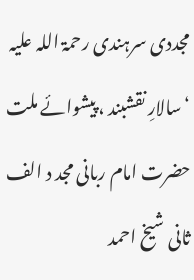مجددی سرہندی رحمۃ اللہ علیہ ‘سالارِ نقشبند ، پیشوائے ملت حضرت امام ربانی مجد د الف ثانی شیخ احمد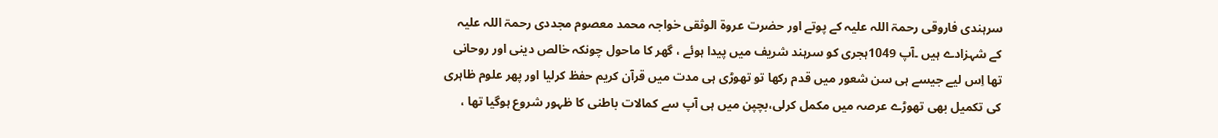سرہندی فاروقی رحمۃ اللہ علیہ کے پوتے اور حضرت عروۃ الوثقی خواجہ محمد معصوم مجددی رحمۃ اللہ علیہ کے شہزادے ہیں ۔آپ 1049ہجری کو سرہند شریف میں پیدا ہوئے ، گھر کا ماحول چونکہ خالص دینی اور روحانی تھا اِس لیے جیسے ہی سن شعور میں قدم رکھا تو تھوڑی ہی مدت میں قرآن کریم حفظ کرلیا اور پھر علوم ظاہری کی تکمیل بھی تھوڑے عرصہ میں مکمل کرلی،بچپن میں ہی آپ سے کمالات باطنی کا ظہور شروع ہوگیا تھا ،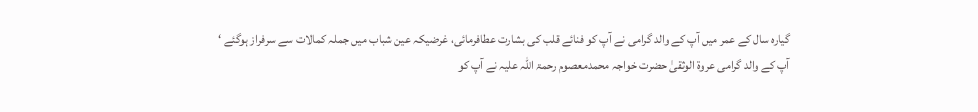گیارہ سال کے عمر میں آپ کے والد گرامی نے آپ کو فنائے قلب کی بشارت عطافرمائی، غرضیکہ عین شباب میں جملہ کمالات سے سرفراز ہوگئے ‘ آپ کے والد گرامی عروۃ الوثقیٰ حضرت خواجہ محمدمعصوم رحمۃ اللہ علیہ نے آپ کو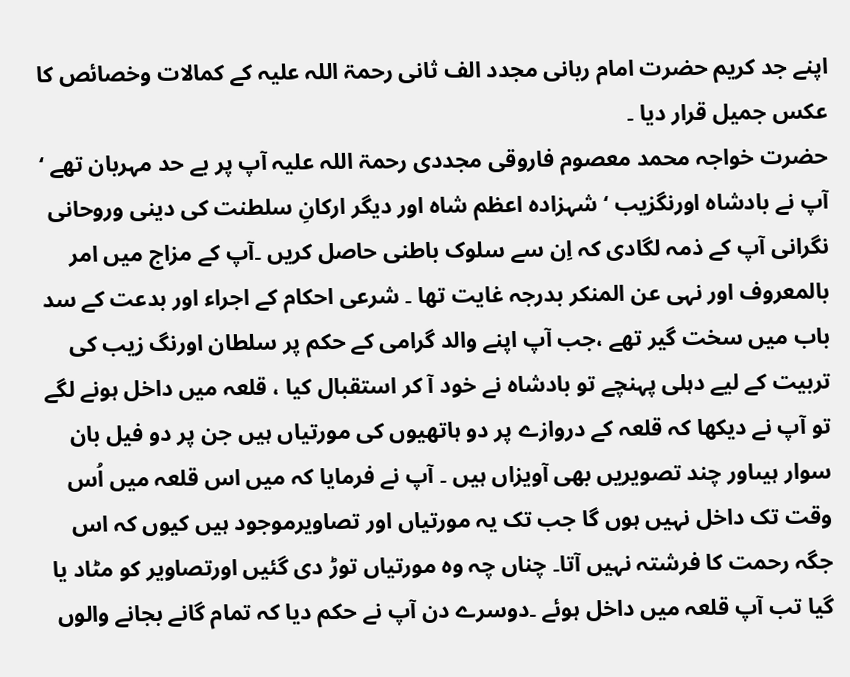اپنے جد کریم حضرت امام ربانی مجدد الف ثانی رحمۃ اللہ علیہ کے کمالات وخصائص کا عکس جمیل قرار دیا ۔
حضرت خواجہ محمد معصوم فاروقی مجددی رحمۃ اللہ علیہ آپ پر بے حد مہربان تھے ‘ آپ نے بادشاہ اورنگزیب ‘ شہزادہ اعظم شاہ اور دیگر ارکانِ سلطنت کی دینی وروحانی نگرانی آپ کے ذمہ لگادی کہ اِن سے سلوک باطنی حاصل کریں ۔آپ کے مزاج میں امر بالمعروف اور نہی عن المنکر بدرجہ غایت تھا ۔ شرعی احکام کے اجراء اور بدعت کے سد باب میں سخت گیر تھے ،جب آپ اپنے والد گرامی کے حکم پر سلطان اورنگ زیب کی تربیت کے لیے دہلی پہنچے تو بادشاہ نے خود آ کر استقبال کیا ، قلعہ میں داخل ہونے لگے تو آپ نے دیکھا کہ قلعہ کے دروازے پر دو ہاتھیوں کی مورتیاں ہیں جن پر دو فیل بان سوار ہیںاور چند تصویریں بھی آویزاں ہیں ۔ آپ نے فرمایا کہ میں اس قلعہ میں اُس وقت تک داخل نہیں ہوں گا جب تک یہ مورتیاں اور تصاویرموجود ہیں کیوں کہ اس جگہ رحمت کا فرشتہ نہیں آتا۔ چناں چہ وہ مورتیاں توڑ دی گئیں اورتصاویر کو مٹاد یا گیا تب آپ قلعہ میں داخل ہوئے ۔دوسرے دن آپ نے حکم دیا کہ تمام گانے بجانے والوں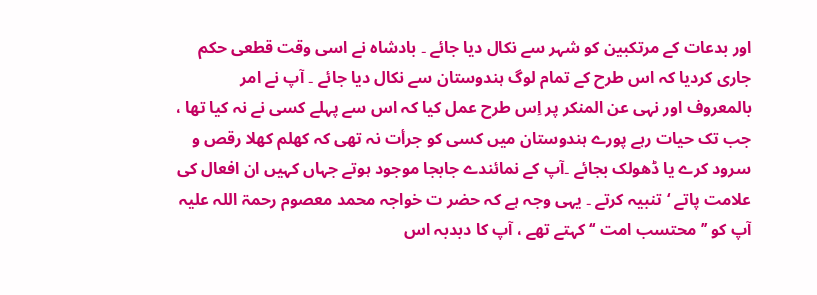اور بدعات کے مرتکبین کو شہر سے نکال دیا جائے ۔ بادشاہ نے اسی وقت قطعی حکم جاری کردیا کہ اس طرح کے تمام لوگ ہندوستان سے نکال دیا جائے ۔ آپ نے امر بالمعروف اور نہی عن المنکر پر اِس طرح عمل کیا کہ اس سے پہلے کسی نے نہ کیا تھا ، جب تک حیات رہے پورے ہندوستان میں کسی کو جرأت نہ تھی کہ کھلم کھلا رقص و سرود کرے یا ڈھولک بجائے ۔آپ کے نمائندے جابجا موجود ہوتے جہاں کہیں ان افعال کی علامت پاتے ‘تنبیہ کرتے ۔ یہی وجہ ہے کہ حضر ت خواجہ محمد معصوم رحمۃ اللہ علیہ آپ کو ’’ محتسب امت ‘‘ کہتے تھے ، آپ کا دبدبہ اس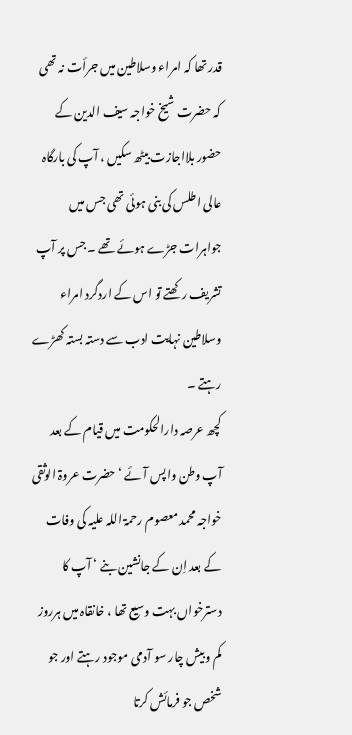قدر تھا کہ امراء وسلاطین میں جرأت نہ تھی کہ حضرت شیخ خواجہ سیف الدین کے حضور بلااجازت بیٹھ سکیں ، آپ کی بارگاہ عالی اطلس کی بنی ہوئی تھی جس میں جواہرات جڑے ہوئے تھے ۔ جس پر آپ تشریف رکھتے تو اس کے اردگرد امراء وسلاطین نہایت ادب سے دستہ بستہ کھڑے رہتے ۔
کچھ عرصہ دارالحکومت میں قیام کے بعد آپ وطن واپس آئے ‘ حضرت عروۃ الوثقی خواجہ محمد معصوم رحمۃ اللہ علیہ کی وفات کے بعد اِن کے جانشین بنے ‘ آپ کا دسترخواں بہت وسیع تھا ، خانقاہ میں ہرروز کم وبیش چار سو آدمی موجود رہتے اور جو شخص جو فرمائش کرتا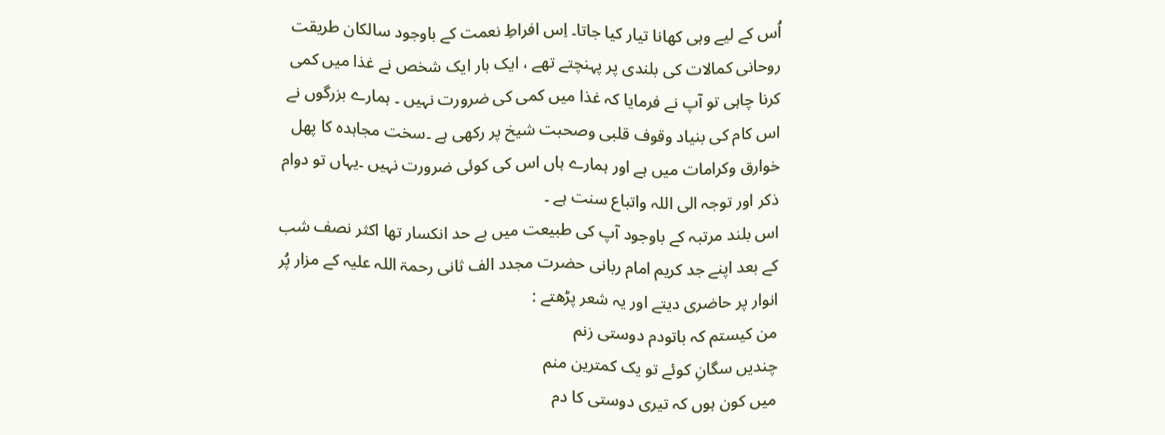اُس کے لیے وہی کھانا تیار کیا جاتا۔ اِس افراطِ نعمت کے باوجود سالکان طریقت روحانی کمالات کی بلندی پر پہنچتے تھے ، ایک بار ایک شخص نے غذا میں کمی کرنا چاہی تو آپ نے فرمایا کہ غذا میں کمی کی ضرورت نہیں ۔ ہمارے بزرگوں نے اس کام کی بنیاد وقوف قلبی وصحبت شیخ پر رکھی ہے ۔سخت مجاہدہ کا پھل خوارق وکرامات میں ہے اور ہمارے ہاں اس کی کوئی ضرورت نہیں ۔یہاں تو دوام ذکر اور توجہ الی اللہ واتباع سنت ہے ۔
اس بلند مرتبہ کے باوجود آپ کی طبیعت میں بے حد انکسار تھا اکثر نصف شب کے بعد اپنے جد کریم امام ربانی حضرت مجدد الف ثانی رحمۃ اللہ علیہ کے مزار پُر انوار پر حاضری دیتے اور یہ شعر پڑھتے :
من کیستم کہ باتودم دوستی زنم
چندیں سگانِ کوئے تو یک کمترین منم
میں کون ہوں کہ تیری دوستی کا دم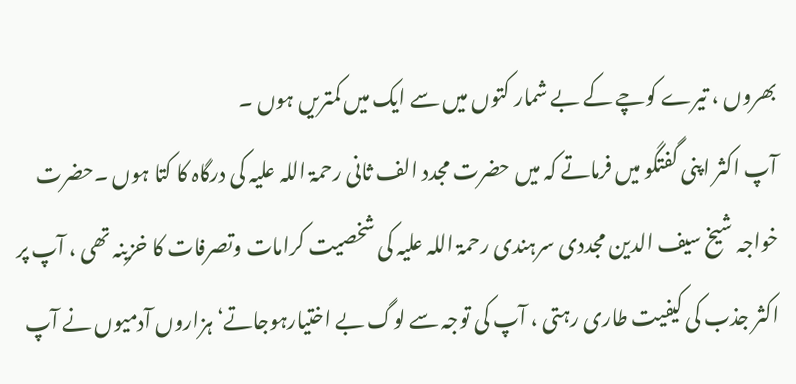بھروں ، تیرے کوچے کے بے شمار کتوں میں سے ایک میں کمتریں ہوں ۔
آپ اکثر اپنی گفتگو میں فرماتے کہ میں حضرت مجدد الف ثانی رحمۃ اللہ علیہ کی درگاہ کا کتا ہوں ۔حضرت خواجہ شیخ سیف الدین مجددی سرہندی رحمۃ اللہ علیہ کی شخصیت کرامات وتصرفات کا خزینہ تھی ، آپ پر اکثر جذب کی کیفیت طاری رہتی ، آپ کی توجہ سے لوگ بے اختیارہوجاتے‘ ہزاروں آدمیوں نے آپ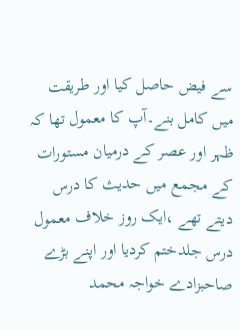سے فیض حاصل کیا اور طریقت میں کامل بنے۔آپ کا معمول تھا کہ ظہر اور عصر کے درمیان مستورات کے مجمع میں حدیث کا درس دیتے تھے ،ایک روز خلاف معمول درس جلدختم کردیا اور اپنے بڑے صاحبزادے خواجہ محمد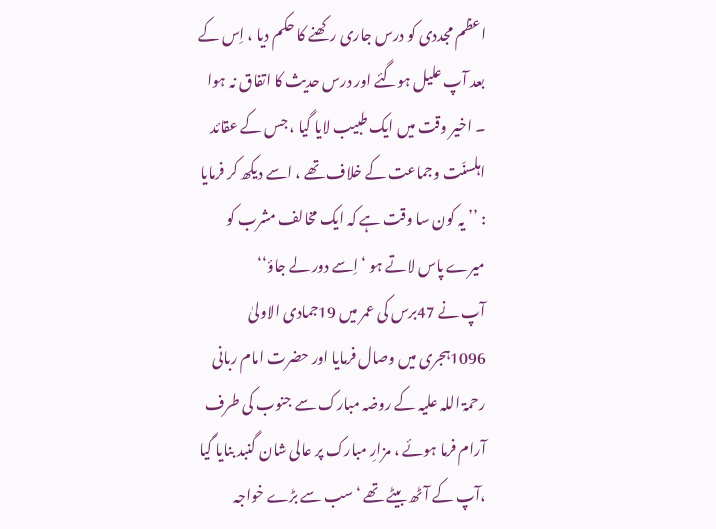اعظم مجددی کو درس جاری رکھنے کا حکم دیا ، اِس کے بعد آپ علیل ہوگئے اور درس حدیث کا اتفاق نہ ہوا ۔ اخیر وقت میں ایک طبیب لایا گیا ، جس کے عقائد اہلسنّت وجماعت کے خلاف تھے ، اسے دیکھ کر فرمایا : ’’ یہ کون سا وقت ہے کہ ایک مخالف مشرب کو میرے پاس لاتے ہو ‘ اِسے دور لے جاؤ‘‘
آپ نے 47برس کی عمر میں 19جمادی الاولیٰ 1096ہجری میں وصال فرمایا اور حضرت امام ربانی رحمۃ اللہ علیہ کے روضہ مبارک سے جنوب کی طرف آرام فرما ہوئے ، مزارِ مبارک پر عالی شان گنبد بنایا گیا ،آپ کے آٹھ بیٹے تھے ‘ سب سے بڑے خواجہ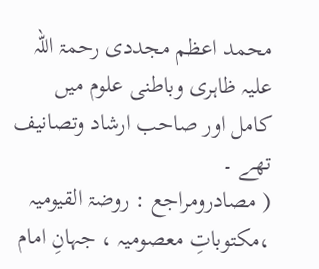محمد اعظم مجددی رحمۃ اللہ علیہ ظاہری وباطنی علوم میں کامل اور صاحب ارشاد وتصانیف تھے ۔
( مصادرومراجع : روضۃ القیومیہ ،مکتوباتِ معصومیہ ، جہانِ امام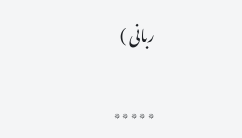ربانی )

٭٭٭٭٭